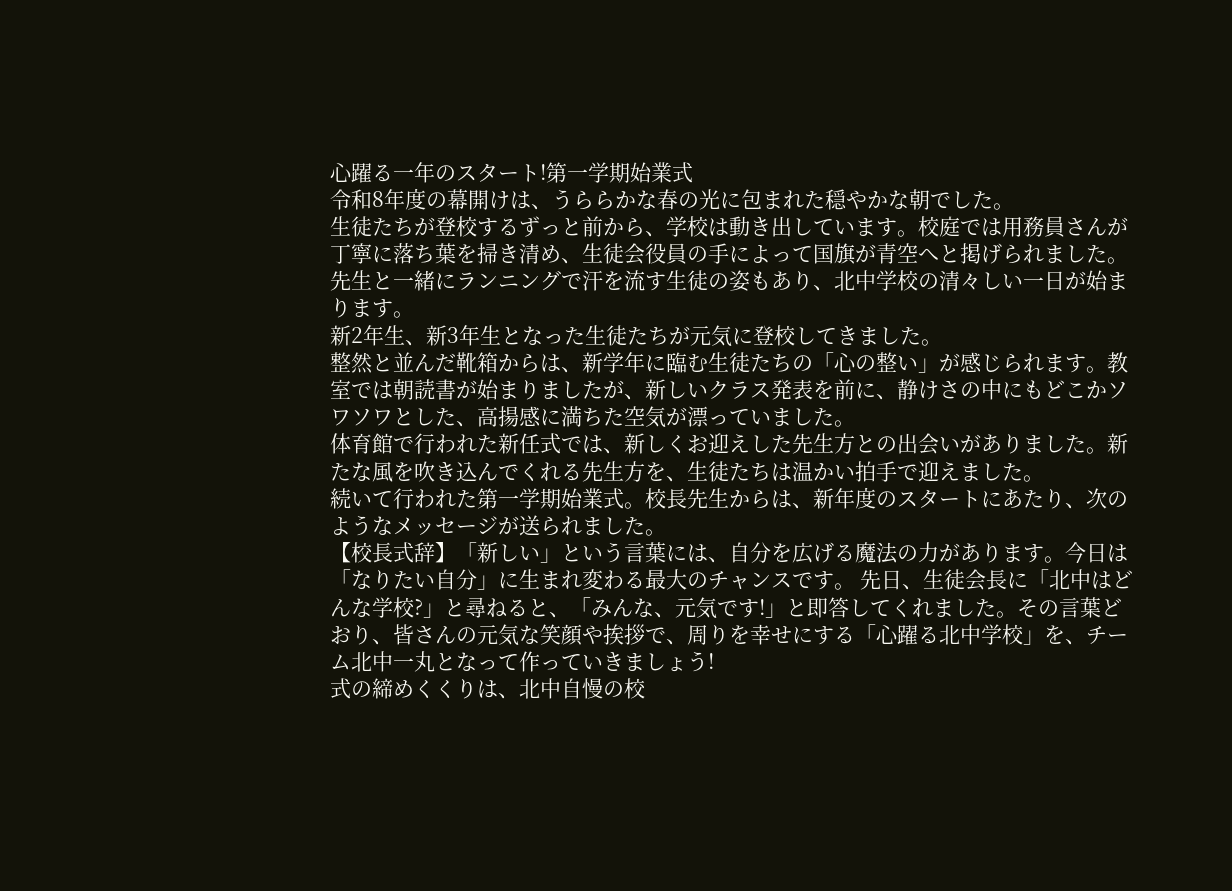心躍る一年のスタート!第一学期始業式
令和8年度の幕開けは、うららかな春の光に包まれた穏やかな朝でした。
生徒たちが登校するずっと前から、学校は動き出しています。校庭では用務員さんが丁寧に落ち葉を掃き清め、生徒会役員の手によって国旗が青空へと掲げられました。先生と一緒にランニングで汗を流す生徒の姿もあり、北中学校の清々しい一日が始まります。
新2年生、新3年生となった生徒たちが元気に登校してきました。
整然と並んだ靴箱からは、新学年に臨む生徒たちの「心の整い」が感じられます。教室では朝読書が始まりましたが、新しいクラス発表を前に、静けさの中にもどこかソワソワとした、高揚感に満ちた空気が漂っていました。
体育館で行われた新任式では、新しくお迎えした先生方との出会いがありました。新たな風を吹き込んでくれる先生方を、生徒たちは温かい拍手で迎えました。
続いて行われた第一学期始業式。校長先生からは、新年度のスタートにあたり、次のようなメッセージが送られました。
【校長式辞】「新しい」という言葉には、自分を広げる魔法の力があります。今日は「なりたい自分」に生まれ変わる最大のチャンスです。 先日、生徒会長に「北中はどんな学校?」と尋ねると、「みんな、元気です!」と即答してくれました。その言葉どおり、皆さんの元気な笑顔や挨拶で、周りを幸せにする「心躍る北中学校」を、チーム北中一丸となって作っていきましょう!
式の締めくくりは、北中自慢の校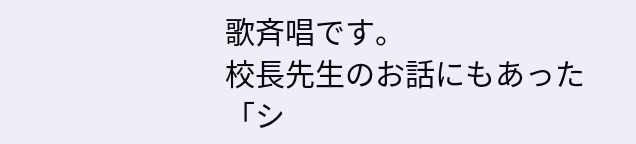歌斉唱です。
校長先生のお話にもあった「シ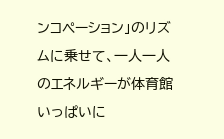ンコペーション」のリズムに乗せて、一人一人のエネルギーが体育館いっぱいに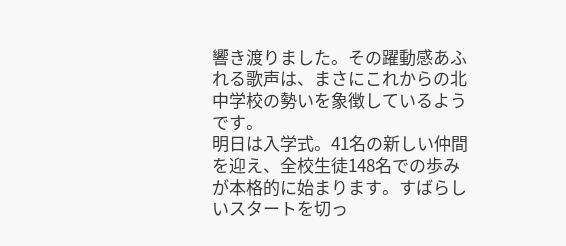響き渡りました。その躍動感あふれる歌声は、まさにこれからの北中学校の勢いを象徴しているようです。
明日は入学式。41名の新しい仲間を迎え、全校生徒148名での歩みが本格的に始まります。すばらしいスタートを切っ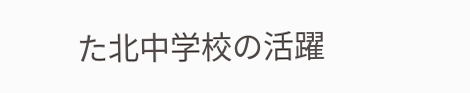た北中学校の活躍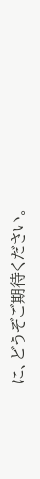に、どうぞご期待ください。